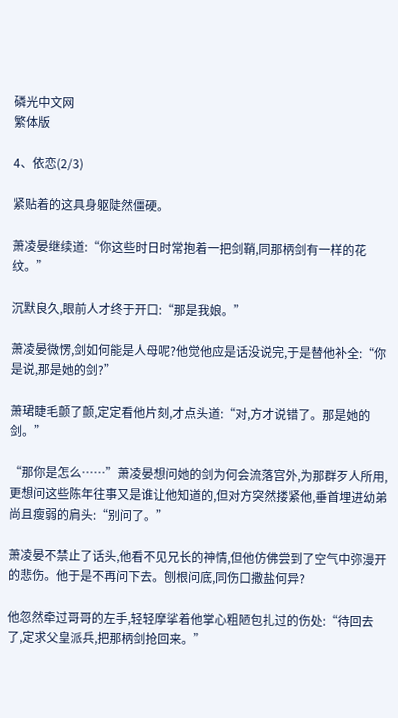磷光中文网
繁体版

4、依恋(2/3)

紧贴着的这具身躯陡然僵硬。

萧凌晏继续道:“你这些时日时常抱着一把剑鞘,同那柄剑有一样的花纹。”

沉默良久,眼前人才终于开口:“那是我娘。”

萧凌晏微愣,剑如何能是人母呢?他觉他应是话没说完,于是替他补全:“你是说,那是她的剑?”

萧珺睫毛颤了颤,定定看他片刻,才点头道:“对,方才说错了。那是她的剑。”

“那你是怎么……”萧凌晏想问她的剑为何会流落宫外,为那群歹人所用,更想问这些陈年往事又是谁让他知道的,但对方突然搂紧他,垂首埋进幼弟尚且瘦弱的肩头:“别问了。”

萧凌晏不禁止了话头,他看不见兄长的神情,但他仿佛尝到了空气中弥漫开的悲伤。他于是不再问下去。刨根问底,同伤口撒盐何异?

他忽然牵过哥哥的左手,轻轻摩挲着他掌心粗陋包扎过的伤处:“待回去了,定求父皇派兵,把那柄剑抢回来。”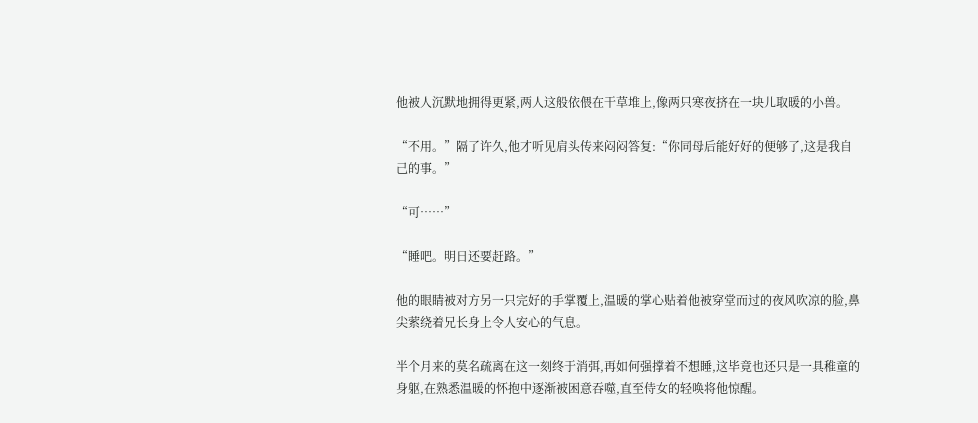他被人沉默地拥得更紧,两人这般依偎在干草堆上,像两只寒夜挤在一块儿取暖的小兽。

“不用。”隔了许久,他才听见肩头传来闷闷答复:“你同母后能好好的便够了,这是我自己的事。”

“可……”

“睡吧。明日还要赶路。”

他的眼睛被对方另一只完好的手掌覆上,温暖的掌心贴着他被穿堂而过的夜风吹凉的脸,鼻尖萦绕着兄长身上令人安心的气息。

半个月来的莫名疏离在这一刻终于消弭,再如何强撑着不想睡,这毕竟也还只是一具稚童的身躯,在熟悉温暖的怀抱中逐渐被困意吞噬,直至侍女的轻唤将他惊醒。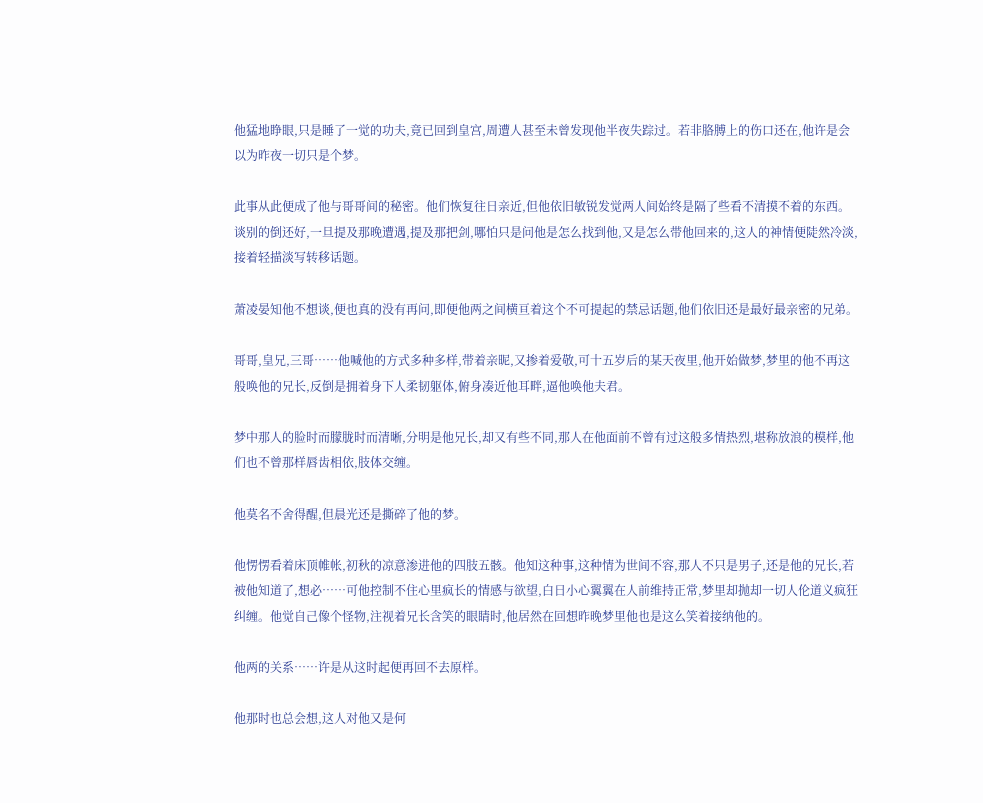他猛地睁眼,只是睡了一觉的功夫,竟已回到皇宫,周遭人甚至未曾发现他半夜失踪过。若非胳膊上的伤口还在,他许是会以为昨夜一切只是个梦。

此事从此便成了他与哥哥间的秘密。他们恢复往日亲近,但他依旧敏锐发觉两人间始终是隔了些看不清摸不着的东西。谈别的倒还好,一旦提及那晚遭遇,提及那把剑,哪怕只是问他是怎么找到他,又是怎么带他回来的,这人的神情便陡然冷淡,接着轻描淡写转移话题。

萧凌晏知他不想谈,便也真的没有再问,即便他两之间横亘着这个不可提起的禁忌话题,他们依旧还是最好最亲密的兄弟。

哥哥,皇兄,三哥……他喊他的方式多种多样,带着亲昵,又掺着爱敬,可十五岁后的某天夜里,他开始做梦,梦里的他不再这般唤他的兄长,反倒是拥着身下人柔韧躯体,俯身凑近他耳畔,逼他唤他夫君。

梦中那人的脸时而朦胧时而清晰,分明是他兄长,却又有些不同,那人在他面前不曾有过这般多情热烈,堪称放浪的模样,他们也不曾那样唇齿相依,肢体交缠。

他莫名不舍得醒,但晨光还是撕碎了他的梦。

他愣愣看着床顶帷帐,初秋的凉意渗进他的四肢五骸。他知这种事,这种情为世间不容,那人不只是男子,还是他的兄长,若被他知道了,想必……可他控制不住心里疯长的情感与欲望,白日小心翼翼在人前维持正常,梦里却抛却一切人伦道义疯狂纠缠。他觉自己像个怪物,注视着兄长含笑的眼睛时,他居然在回想昨晚梦里他也是这么笑着接纳他的。

他两的关系……许是从这时起便再回不去原样。

他那时也总会想,这人对他又是何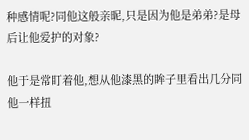种感情呢?同他这般亲昵,只是因为他是弟弟?是母后让他爱护的对象?

他于是常盯着他,想从他漆黑的眸子里看出几分同他一样扭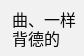曲、一样背德的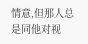情意,但那人总是同他对视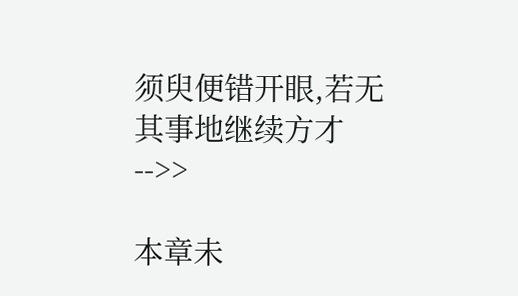须臾便错开眼,若无其事地继续方才-->>

本章未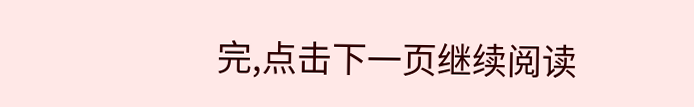完,点击下一页继续阅读